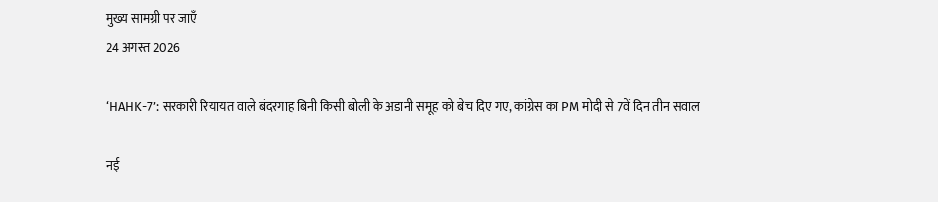मुख्य सामग्री पर जाएँ
24 अगस्त 2026

‘HAHK-7’: सरकारी रियायत वाले बंदरगाह बिनी किसी बोली के अडानी समूह को बेच दिए गए, कांग्रेस का PM मोदी से 7वें दिन तीन सवाल

नई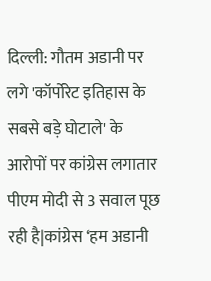दिल्ली: गौतम अडानी पर लगे 'कॉर्पोरेट इतिहास के सबसे बड़े घोटाले' के आरोपों पर कांग्रेस लगातार पीएम मोदी से 3 सवाल पूछ रही है|कांग्रेस ‘हम अडानी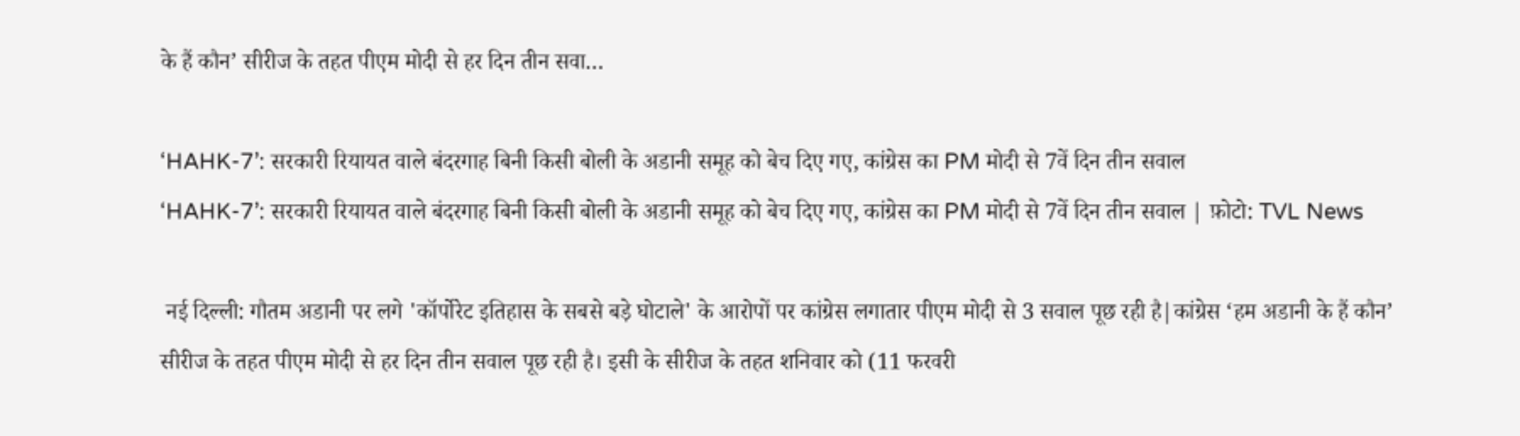के हैं कौन’ सीरीज के तहत पीएम मोदी से हर दिन तीन सवा…

‘HAHK-7’: सरकारी रियायत वाले बंदरगाह बिनी किसी बोली के अडानी समूह को बेच दिए गए, कांग्रेस का PM मोदी से 7वें दिन तीन सवाल
‘HAHK-7’: सरकारी रियायत वाले बंदरगाह बिनी किसी बोली के अडानी समूह को बेच दिए गए, कांग्रेस का PM मोदी से 7वें दिन तीन सवाल | फ़ोटो: TVL News

 नई दिल्ली: गौतम अडानी पर लगे 'कॉर्पोरेट इतिहास के सबसे बड़े घोटाले' के आरोपों पर कांग्रेस लगातार पीएम मोदी से 3 सवाल पूछ रही है|कांग्रेस ‘हम अडानी के हैं कौन’ सीरीज के तहत पीएम मोदी से हर दिन तीन सवाल पूछ रही है। इसी के सीरीज के तहत शनिवार को (11 फरवरी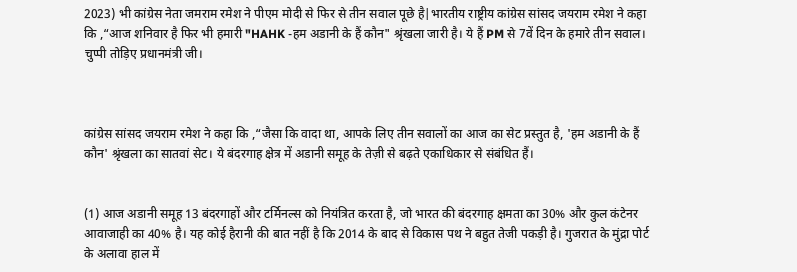2023) भी कांग्रेस नेता जमराम रमेश ने पीएम मोदी से फिर से तीन सवाल पूछे है|भारतीय राष्ट्रीय कांग्रेस सांसद जयराम रमेश ने कहा कि ,“आज शनिवार है फिर भी हमारी "HAHK -हम अडानी के हैं कौन" श्रृंखला जारी है। ये हैं PM से 7वें दिन के हमारे तीन सवाल।  चुप्पी तोड़िए प्रधानमंत्री जी।



कांग्रेस सांसद जयराम रमेश ने कहा कि ,“जैसा कि वादा था, आपके लिए तीन सवालों का आज का सेट प्रस्तुत है, 'हम अडानी के हैं कौन' श्रृंखला का सातवां सेट। ये बंदरगाह क्षेत्र में अडानी समूह के तेज़ी से बढ़ते एकाधिकार से संबंधित हैं।


(1) आज अडानी समूह 13 बंदरगाहों और टर्मिनल्स को नियंत्रित करता है, जो भारत की बंदरगाह क्षमता का 30% और कुल कंटेनर आवाजाही का 40% है। यह कोई हैरानी की बात नहीं है कि 2014 के बाद से विकास पथ ने बहुत तेजी पकड़ी है। गुजरात के मुंद्रा पोर्ट के अलावा हाल में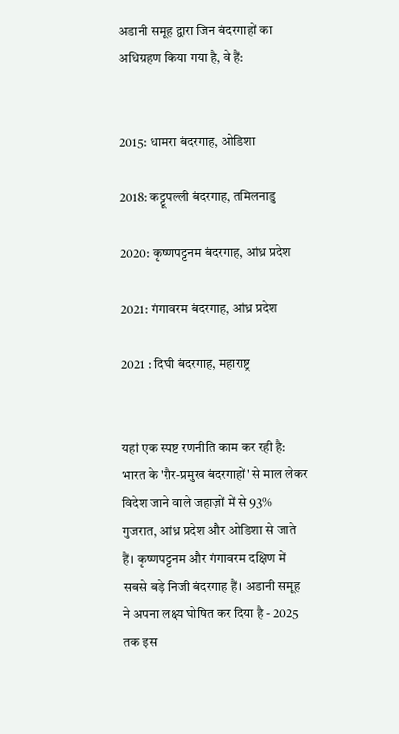अडानी समूह द्वारा जिन बंदरगाहों का अधिग्रहण किया गया है, वे हैं:


2015: धामरा बंदरगाह, ओडिशा

2018: कट्टूपल्ली बंदरगाह, तमिलनाडु

2020: कृष्णपट्टनम बंदरगाह, आंध्र प्रदेश

2021: गंगावरम बंदरगाह, आंध्र प्रदेश

2021 : दिघी बंदरगाह, महाराष्ट्र


यहां एक स्पष्ट रणनीति काम कर रही है: भारत के 'ग़ैर-प्रमुख बंदरगाहों' से माल लेकर विदेश जाने वाले जहाज़ों में से 93% गुजरात, आंध्र प्रदेश और ओडिशा से जाते हैं। कृष्णपट्टनम और गंगावरम दक्षिण में सबसे बड़े निजी बंदरगाह हैं। अडानी समूह ने अपना लक्ष्य घोषित कर दिया है - 2025 तक इस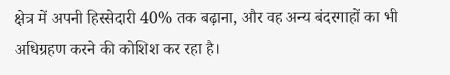क्षेत्र में अपनी हिस्सेदारी 40% तक बढ़ाना, और वह अन्य बंदरगाहों का भी अधिग्रहण करने की कोशिश कर रहा है।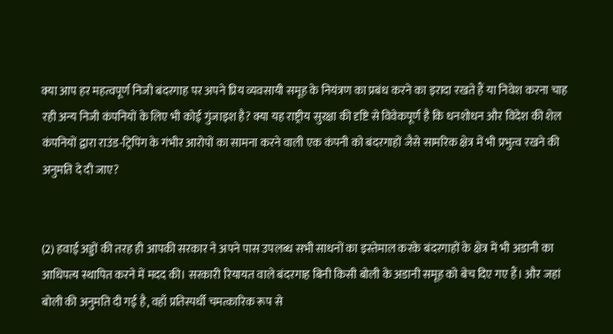क्या आप हर महत्वपूर्ण निजी बंदरगाह पर अपने प्रिय व्यवसायी समूह के नियंत्रण का प्रबंध करने का इरादा रखते हैं या निवेश करना चाह रही अन्य निजी कंपनियों के लिए भी कोई गुंजाइश है? क्या यह राष्ट्रीय सुरक्षा की दृष्टि से विवेकपूर्ण है कि धनशोधन और विदेश की शेल कंपनियों द्वारा राउंड-ट्रिपिंग के गंभीर आरोपों का सामना करने वाली एक कंपनी को बंदरगाहों जैसे सामरिक क्षेत्र में भी प्रभुत्व रखने की अनुमति दे दी जाए?


(2) हवाई अड्डों की तरह ही आपकी सरकार ने अपने पास उपलब्ध सभी साधनों का इस्तेमाल करके बंदरगाहों के क्षेत्र में भी अडानी का आधिपत्य स्थापित करने में मदद की। सरकारी रियायत वाले बंदरगाह बिनी किसी बोली के अडानी समूह को बेच दिए गए हैं। और जहां बोली की अनुमति दी गई है, वहाँ प्रतिस्पर्धी चमत्कारिक रूप से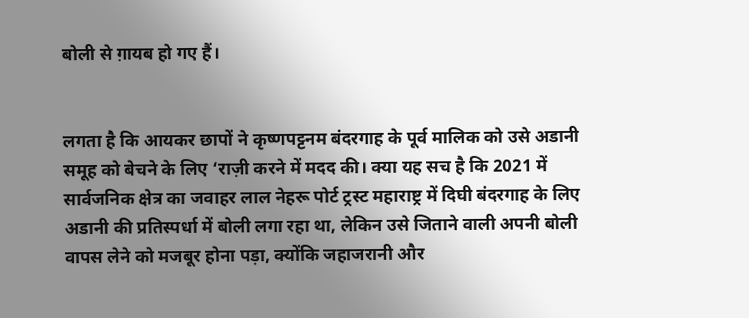बोली से ग़ायब हो गए हैं।


लगता है कि आयकर छापों ने कृष्णपट्टनम बंदरगाह के पूर्व मालिक को उसे अडानी समूह को बेचने के लिए ‘राज़ी करने में मदद की। क्या यह सच है कि 2021 में सार्वजनिक क्षेत्र का जवाहर लाल नेहरू पोर्ट ट्रस्ट महाराष्ट्र में दिघी बंदरगाह के लिए अडानी की प्रतिस्पर्धा में बोली लगा रहा था, लेकिन उसे जिताने वाली अपनी बोली वापस लेने को मजबूर होना पड़ा, क्योंकि जहाजरानी और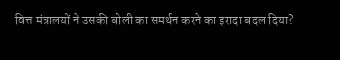वित्त मंत्रालयों ने उसकी बोली का समर्थन करने का इरादा बदल दिया?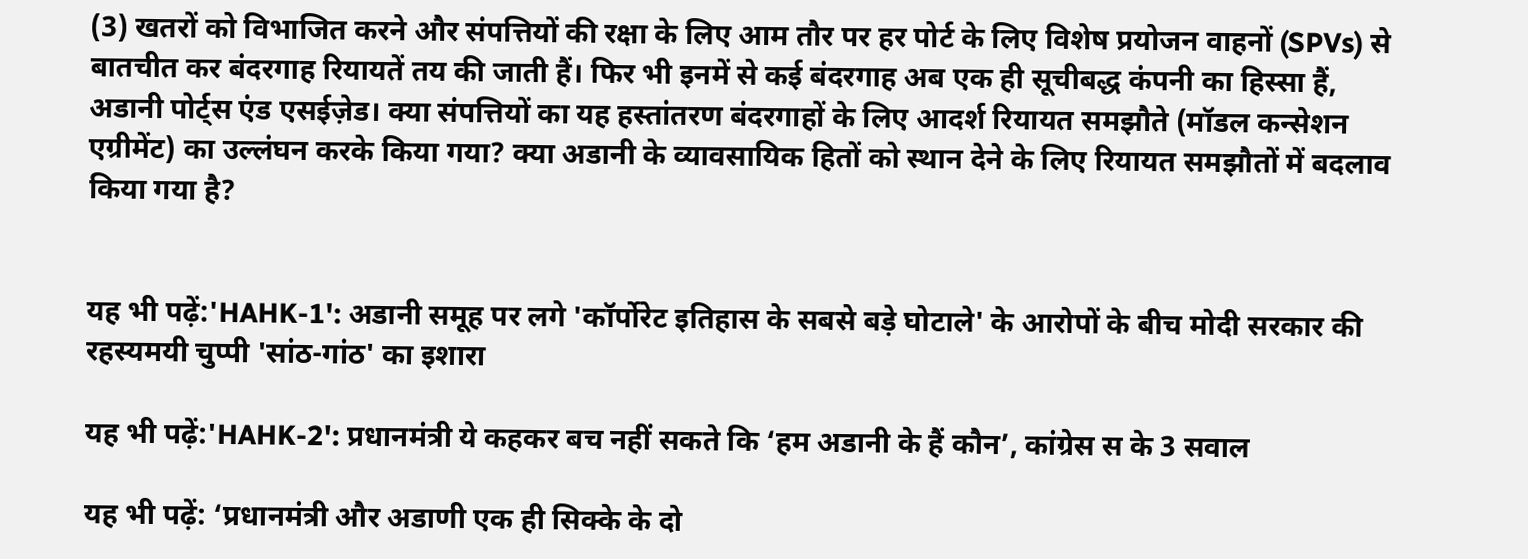(3) खतरों को विभाजित करने और संपत्तियों की रक्षा के लिए आम तौर पर हर पोर्ट के लिए विशेष प्रयोजन वाहनों (SPVs) से बातचीत कर बंदरगाह रियायतें तय की जाती हैं। फिर भी इनमें से कई बंदरगाह अब एक ही सूचीबद्ध कंपनी का हिस्सा हैं, अडानी पोर्ट्स एंड एसईज़ेड। क्या संपत्तियों का यह हस्तांतरण बंदरगाहों के लिए आदर्श रियायत समझौते (मॉडल कन्सेशन एग्रीमेंट) का उल्लंघन करके किया गया? क्या अडानी के व्यावसायिक हितों को स्थान देने के लिए रियायत समझौतों में बदलाव किया गया है?


यह भी पढ़ें:'HAHK-1': अडानी समूह पर लगे 'कॉर्पोरेट इतिहास के सबसे बड़े घोटाले' के आरोपों के बीच मोदी सरकार की रहस्यमयी चुप्पी 'सांठ-गांठ' का इशारा

यह भी पढ़ें:'HAHK-2': प्रधानमंत्री ये कहकर बच नहीं सकते कि ‘हम अडानी के हैं कौन’, कांग्रेस स के 3 सवाल

यह भी पढ़ें: ‘प्रधानमंत्री और अडाणी एक ही सिक्के के दो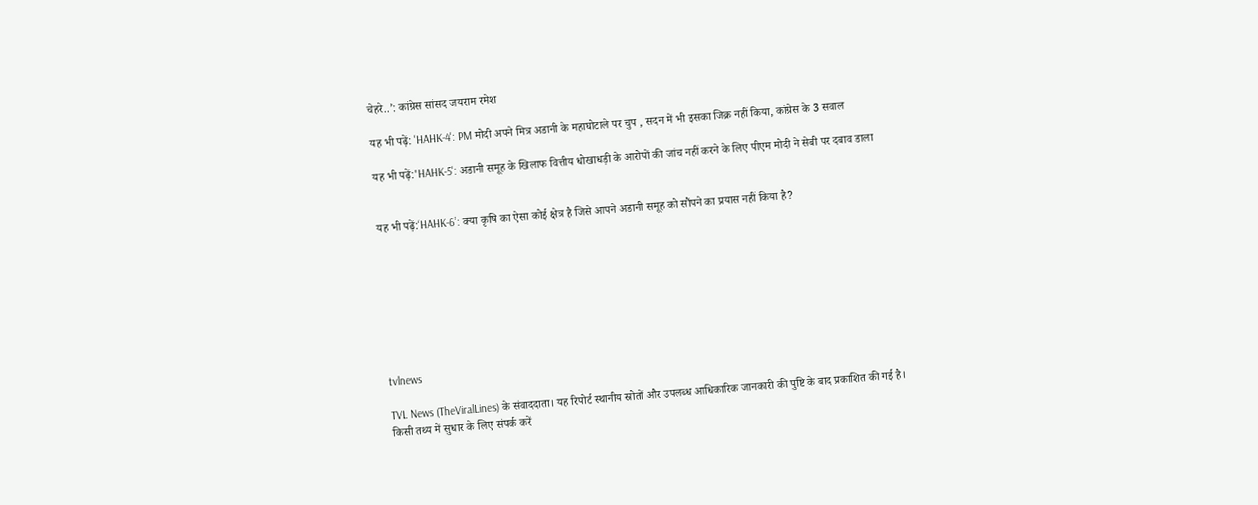चेहरे..’: कांग्रेस सांसद जयराम रमेश

यह भी पढ़ें: 'HAHK-4': PM मोदी अपने मित्र अडानी के महाघोटाले पर चुप , सदन में भी इसका जिक्र नहीं किया, कांग्रेस के 3 सवाल

यह भी पढ़ें:'HAHK-5': अडानी समूह के खिलाफ वित्तीय धोखाधड़ी के आरोपों की जांच नहीं करने के लिए पीएम मोदी ने सेबी पर दबाव डाला


यह भी पढ़ें:‘HAHK-6’: क्या कृषि का ऐसा कोई क्षेत्र है जिसे आपने अडानी समूह को सौंपने का प्रयास नहीं किया है?








tvlnews

TVL News (TheViralLines) के संवाददाता। यह रिपोर्ट स्थानीय स्रोतों और उपलब्ध आधिकारिक जानकारी की पुष्टि के बाद प्रकाशित की गई है। किसी तथ्य में सुधार के लिए संपर्क करें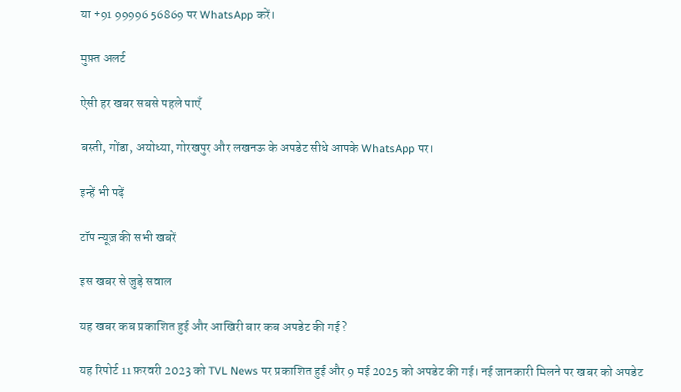या +91 99996 56869 पर WhatsApp करें।

मुफ़्त अलर्ट

ऐसी हर खबर सबसे पहले पाएँ

बस्ती, गोंडा, अयोध्या, गोरखपुर और लखनऊ के अपडेट सीधे आपके WhatsApp पर।

इन्हें भी पढ़ें

टॉप न्यूज़ की सभी खबरें

इस खबर से जुड़े सवाल

यह खबर कब प्रकाशित हुई और आखिरी बार कब अपडेट की गई?

यह रिपोर्ट 11 फ़रवरी 2023 को TVL News पर प्रकाशित हुई और 9 मई 2025 को अपडेट की गई। नई जानकारी मिलने पर खबर को अपडेट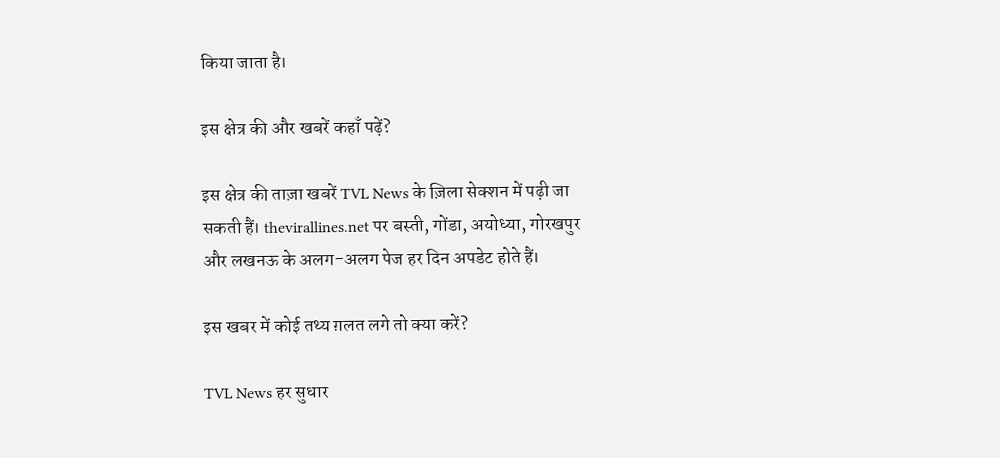किया जाता है।

इस क्षेत्र की और खबरें कहाँ पढ़ें?

इस क्षेत्र की ताज़ा खबरें TVL News के ज़िला सेक्शन में पढ़ी जा सकती हैं। thevirallines.net पर बस्ती, गोंडा, अयोध्या, गोरखपुर और लखनऊ के अलग-अलग पेज हर दिन अपडेट होते हैं।

इस खबर में कोई तथ्य ग़लत लगे तो क्या करें?

TVL News हर सुधार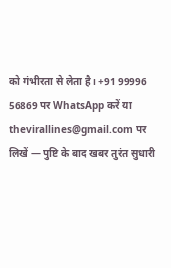को गंभीरता से लेता है। +91 99996 56869 पर WhatsApp करें या thevirallines@gmail.com पर लिखें — पुष्टि के बाद खबर तुरंत सुधारी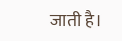जाती है।